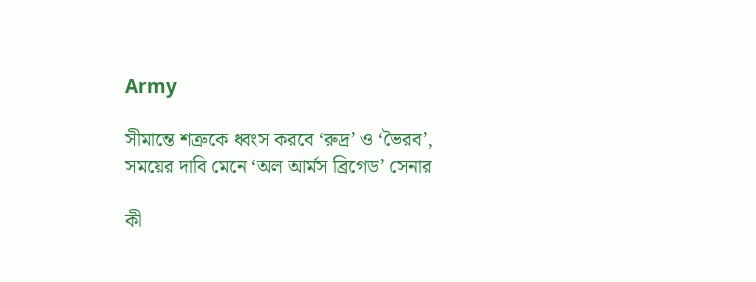Army

সীমান্তে শত্রুকে ধ্বংস করবে ‘রুদ্র’ ও ‘ভৈরব’, সময়ের দাবি মেনে ‘অল আর্মস ব্রিগেড’ সেনার

কী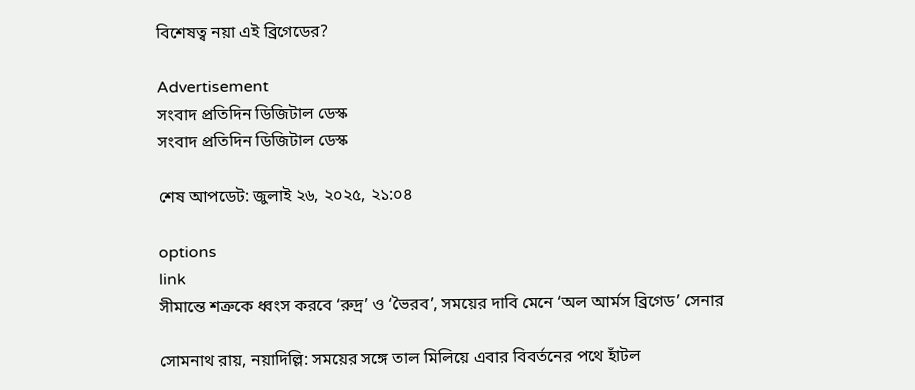বিশেষত্ব নয়া এই ব্রিগেডের?

Advertisement
সংবাদ প্রতিদিন ডিজিটাল ডেস্ক
সংবাদ প্রতিদিন ডিজিটাল ডেস্ক

শেষ আপডেট: জুলাই ২৬, ২০২৫, ২১:০৪

options
link
সীমান্তে শত্রুকে ধ্বংস করবে ‘রুদ্র’ ও ‘ভৈরব’, সময়ের দাবি মেনে ‘অল আর্মস ব্রিগেড’ সেনার

সোমনাথ রায়, নয়াদিল্লি: সময়ের সঙ্গে তাল মিলিয়ে এবার বিবর্তনের পথে হাঁটল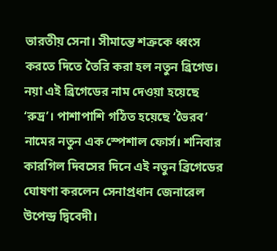ভারতীয় সেনা। সীমান্তে শত্রুকে ধ্বংস করতে দিতে তৈরি করা হল নতুন ব্রিগেড। নয়া এই ব্রিগেডের নাম দেওয়া হয়েছে ‘রুদ্র’। পাশাপাশি গঠিত হয়েছে ‘ভৈরব’ নামের নতুন এক স্পেশাল ফোর্স। শনিবার কারগিল দিবসের দিনে এই নতুন ব্রিগেডের ঘোষণা করলেন সেনাপ্রধান জেনারেল উপেন্দ্র দ্বিবেদী।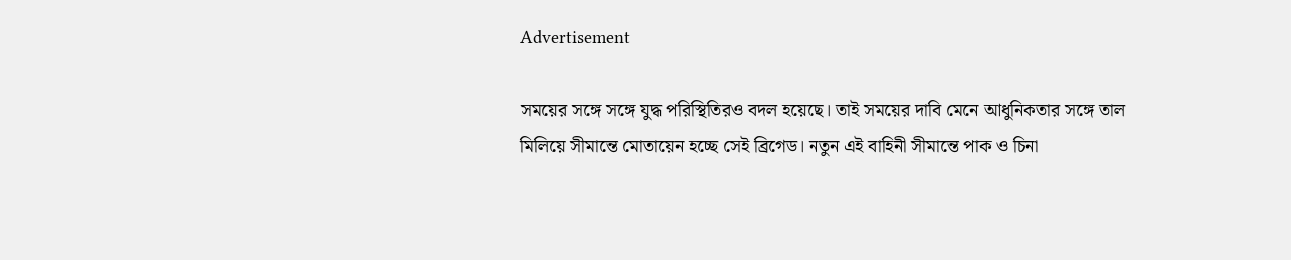Advertisement

সময়ের সঙ্গে সঙ্গে যুদ্ধ পরিস্থিতিরও বদল হয়েছে। তাই সময়ের দাবি মেনে আধুনিকতার সঙ্গে তাল মিলিয়ে সীমান্তে মোতায়েন হচ্ছে সেই ব্রিগেড। নতুন এই বাহিনী সীমান্তে পাক ও চিনা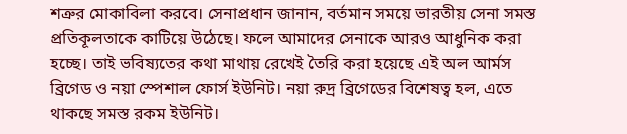শত্রুর মোকাবিলা করবে। সেনাপ্রধান জানান, বর্তমান সময়ে ভারতীয় সেনা সমস্ত প্রতিকূলতাকে কাটিয়ে উঠেছে। ফলে আমাদের সেনাকে আরও আধুনিক করা হচ্ছে। তাই ভবিষ্যতের কথা মাথায় রেখেই তৈরি করা হয়েছে এই অল আর্মস ব্রিগেড ও নয়া স্পেশাল ফোর্স ইউনিট। নয়া রুদ্র ব্রিগেডের বিশেষত্ব হল, এতে থাকছে সমস্ত রকম ইউনিট।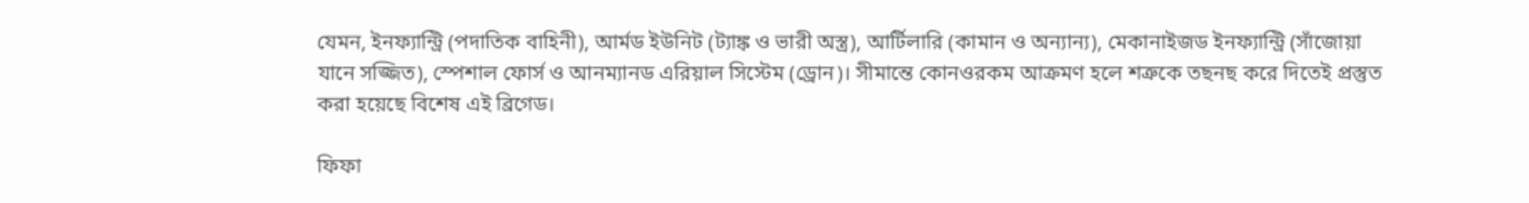যেমন, ইনফ্যান্ট্রি (পদাতিক বাহিনী), আর্মড ইউনিট (ট্যাঙ্ক ও ভারী অস্ত্র), আর্টিলারি (কামান ও অন্যান্য), মেকানাইজড ইনফ্যান্ট্রি (সাঁজোয়া যানে সজ্জিত), স্পেশাল ফোর্স ও আনম্যানড এরিয়াল সিস্টেম (ড্রোন)। সীমান্তে কোনওরকম আক্রমণ হলে শত্রুকে তছনছ করে দিতেই প্রস্তুত করা হয়েছে বিশেষ এই ব্রিগেড।

ফিফা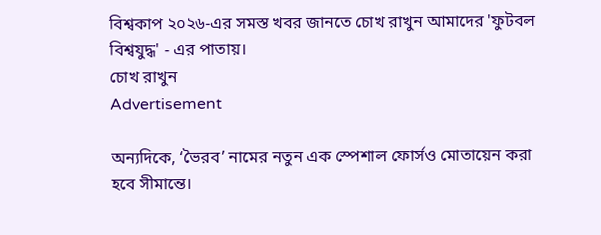বিশ্বকাপ ২০২৬-এর সমস্ত খবর জানতে চোখ রাখুন আমাদের 'ফুটবল বিশ্বযুদ্ধ' - এর পাতায়।
চোখ রাখুন
Advertisement

অন্যদিকে, ‘ভৈরব’ নামের নতুন এক স্পেশাল ফোর্সও মোতায়েন করা হবে সীমান্তে।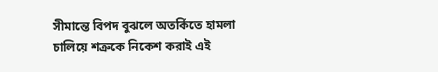সীমান্তে বিপদ বুঝলে অতর্কিতে হামলা চালিয়ে শত্রুকে নিকেশ করাই এই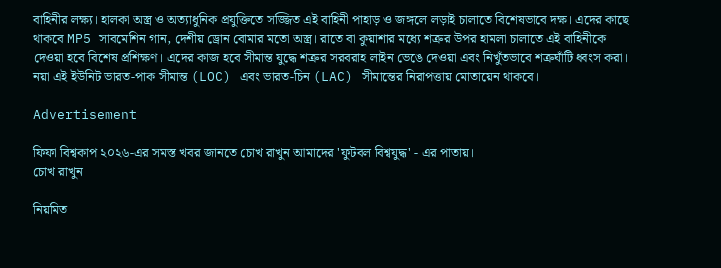বাহিনীর লক্ষ্য। হালকা অস্ত্র ও অত্যাধুনিক প্রযুক্তিতে সজ্জিত এই বাহিনী পাহাড় ও জঙ্গলে লড়াই চালাতে বিশেষভাবে দক্ষ। এদের কাছে থাকবে MP5 সাবমেশিন গান, দেশীয় ড্রোন বোমার মতো অস্ত্র। রাতে বা কুয়াশার মধ্যে শত্রুর উপর হামলা চালাতে এই বাহিনীকে দেওয়া হবে বিশেষ প্রশিক্ষণ। এদের কাজ হবে সীমান্ত যুদ্ধে শত্রুর সরবরাহ লাইন ভেঙে দেওয়া এবং নিখুঁতভাবে শত্রুঘাঁটি ধ্বংস করা। নয়া এই ইউনিট ভারত-পাক সীমান্ত (LOC) এবং ভারত-চিন (LAC) সীমান্তের নিরাপত্তায় মোতায়েন থাকবে।

Advertisement

ফিফা বিশ্বকাপ ২০২৬-এর সমস্ত খবর জানতে চোখ রাখুন আমাদের 'ফুটবল বিশ্বযুদ্ধ' - এর পাতায়।
চোখ রাখুন

নিয়মিত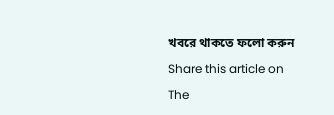খবরে থাকতে ফলো করুন

Share this article on

The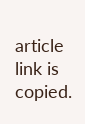article link is copied.